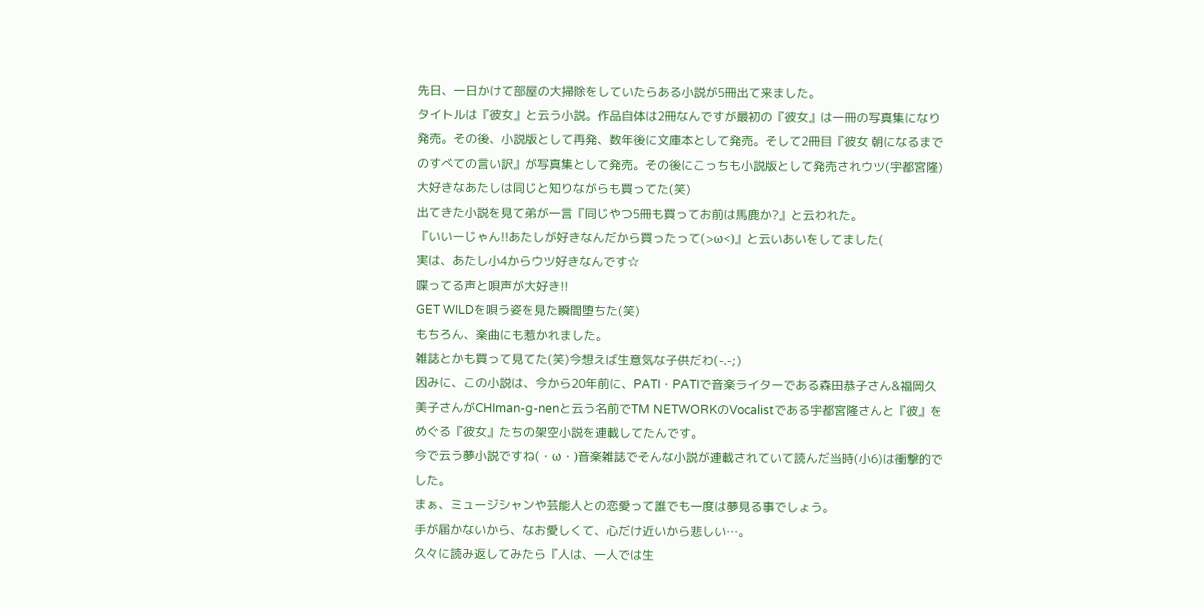先日、一日かけて部屋の大掃除をしていたらある小説が5冊出て来ました。
タイトルは『彼女』と云う小説。作品自体は2冊なんですが最初の『彼女』は一冊の写真集になり発売。その後、小説版として再発、数年後に文庫本として発売。そして2冊目『彼女 朝になるまでのすべての言い訳』が写真集として発売。その後にこっちも小説版として発売されウツ(宇都宮隆)大好きなあたしは同じと知りながらも買ってた(笑)
出てきた小説を見て弟が一言『同じやつ5冊も買ってお前は馬鹿か?』と云われた。
『いいーじゃん!!あたしが好きなんだから買ったって(>ω<)』と云いあいをしてました(
実は、あたし小4からウツ好きなんです☆
喋ってる声と唄声が大好き!!
GET WILDを唄う姿を見た瞬間堕ちた(笑)
もちろん、楽曲にも惹かれました。
雑誌とかも買って見てた(笑)今想えば生意気な子供だわ(-.-;)
因みに、この小説は、今から20年前に、PATI・PATIで音楽ライターである森田恭子さん&福岡久美子さんがCHIman-g-nenと云う名前でTM NETWORKのVocalistである宇都宮隆さんと『彼』をめぐる『彼女』たちの架空小説を連載してたんです。
今で云う夢小説ですね(・ω・)音楽雑誌でそんな小説が連載されていて読んだ当時(小6)は衝撃的でした。
まぁ、ミュージシャンや芸能人との恋愛って誰でも一度は夢見る事でしょう。
手が届かないから、なお愛しくて、心だけ近いから悲しい…。
久々に読み返してみたら『人は、一人では生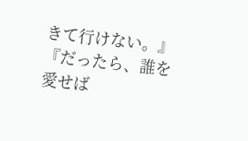きて行けない。』『だったら、誰を愛せば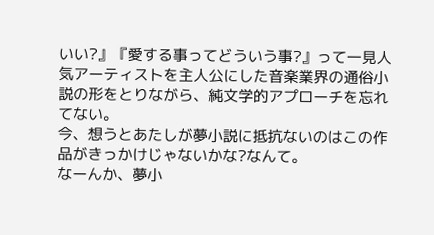いい?』『愛する事ってどういう事?』って一見人気アーティストを主人公にした音楽業界の通俗小説の形をとりながら、純文学的アプローチを忘れてない。
今、想うとあたしが夢小説に抵抗ないのはこの作品がきっかけじゃないかな?なんて。
なーんか、夢小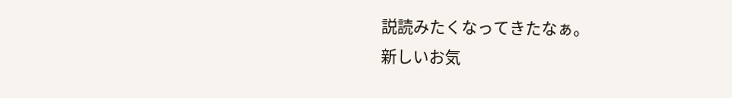説読みたくなってきたなぁ。
新しいお気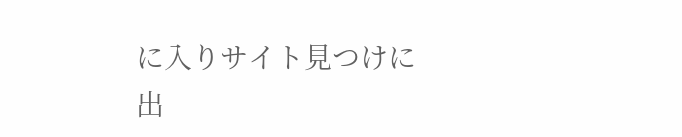に入りサイト見つけに出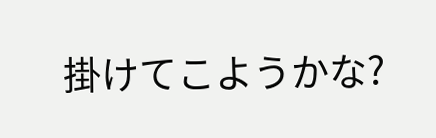掛けてこようかな?